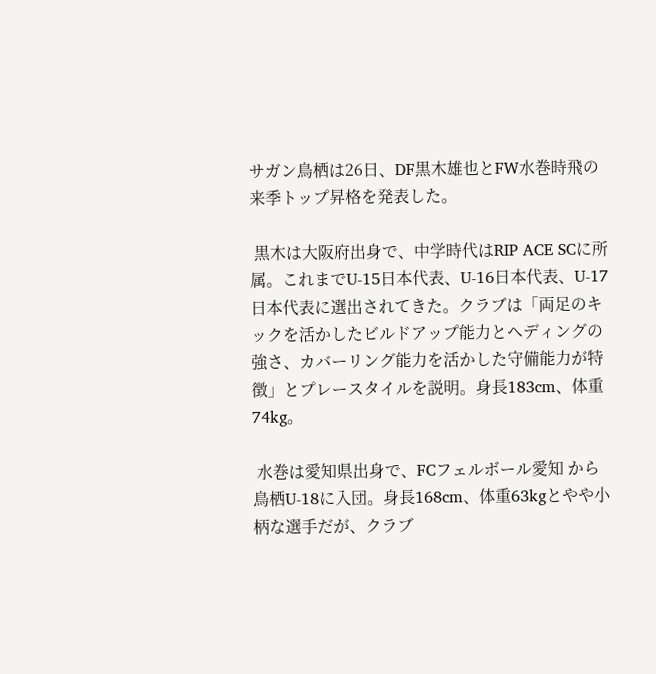サガン鳥栖は26日、DF黒木雄也とFW水巻時飛の来季トップ昇格を発表した。

 黒木は大阪府出身で、中学時代はRIP ACE SCに所属。これまでU-15日本代表、U-16日本代表、U-17日本代表に選出されてきた。クラブは「両足のキックを活かしたビルドアップ能力とヘディングの強さ、カバーリング能力を活かした守備能力が特徴」とプレースタイルを説明。身長183cm、体重74kg。

 水巻は愛知県出身で、FCフェルボール愛知 から鳥栖U-18に入団。身長168cm、体重63kgとやや小柄な選手だが、クラブ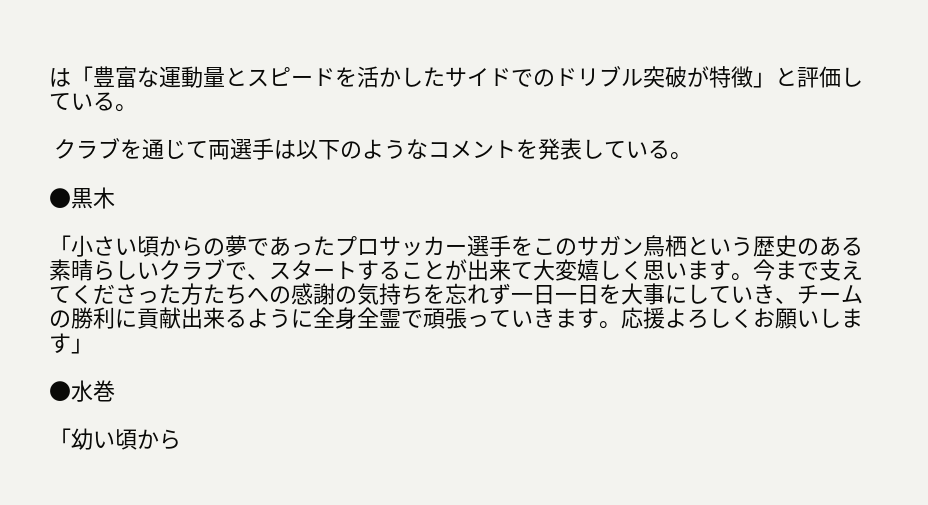は「豊富な運動量とスピードを活かしたサイドでのドリブル突破が特徴」と評価している。

 クラブを通じて両選手は以下のようなコメントを発表している。

●黒木

「小さい頃からの夢であったプロサッカー選手をこのサガン鳥栖という歴史のある素晴らしいクラブで、スタートすることが出来て大変嬉しく思います。今まで支えてくださった方たちへの感謝の気持ちを忘れず一日一日を大事にしていき、チームの勝利に貢献出来るように全身全霊で頑張っていきます。応援よろしくお願いします」

●水巻

「幼い頃から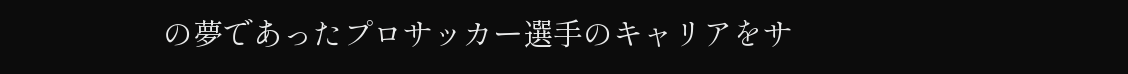の夢であったプロサッカー選手のキャリアをサ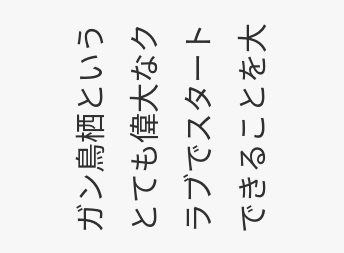ガン鳥栖というとても偉大なクラブでスタートできることを大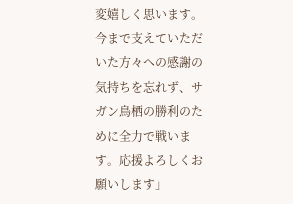変嬉しく思います。今まで支えていただいた方々への感謝の気持ちを忘れず、サガン鳥栖の勝利のために全力で戦います。応援よろしくお願いします」